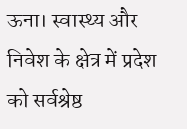ऊना। स्वास्थ्य और निवेश के क्षेत्र में प्रदेश को सर्वश्रेष्ठ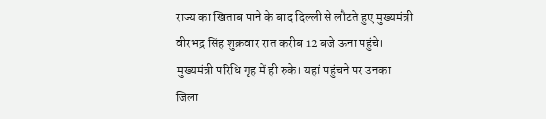राज्य का खिताब पाने के बाद दिल्ली से लौटते हुए मुख्यमंत्री वीरभद्र सिंह शुक्रवार रात करीब 12 बजे ऊना पहुंचे। मुख्यमंत्री परिधि गृह में ही रुके। यहां पहुंचने पर उनका जिला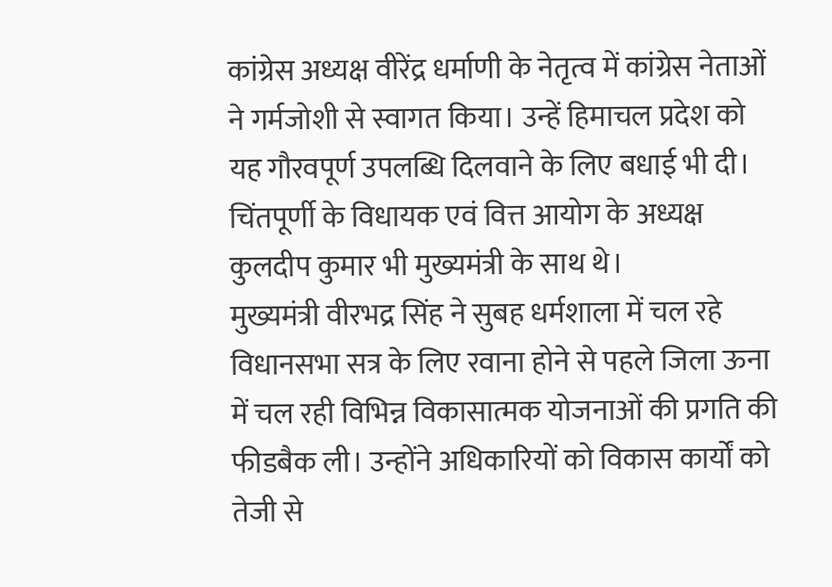कांग्रेस अध्यक्ष वीरेंद्र धर्माणी के नेतृत्व में कांग्रेस नेताओं ने गर्मजोशी से स्वागत किया। उन्हें हिमाचल प्रदेश को यह गौरवपूर्ण उपलब्धि दिलवाने के लिए बधाई भी दी। चिंतपूर्णी के विधायक एवं वित्त आयोग के अध्यक्ष कुलदीप कुमार भी मुख्यमंत्री के साथ थे।
मुख्यमंत्री वीरभद्र सिंह ने सुबह धर्मशाला में चल रहे विधानसभा सत्र के लिए रवाना होने से पहले जिला ऊना में चल रही विभिन्न विकासात्मक योजनाओं की प्रगति की फीडबैक ली। उन्होंने अधिकारियों को विकास कार्यों को तेजी से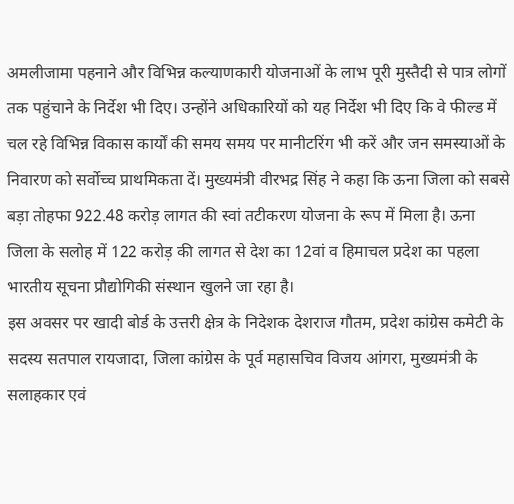अमलीजामा पहनाने और विभिन्न कल्याणकारी योजनाओं के लाभ पूरी मुस्तैदी से पात्र लोगों तक पहुंचाने के निर्देश भी दिए। उन्होंने अधिकारियों को यह निर्देश भी दिए कि वे फील्ड में चल रहे विभिन्न विकास कार्यों की समय समय पर मानीटरिंग भी करें और जन समस्याओं के निवारण को सर्वोच्च प्राथमिकता दें। मुख्यमंत्री वीरभद्र सिंह ने कहा कि ऊना जिला को सबसे बड़ा तोहफा 922.48 करोड़ लागत की स्वां तटीकरण योजना के रूप में मिला है। ऊना जिला के सलोह में 122 करोड़ की लागत से देश का 12वां व हिमाचल प्रदेश का पहला भारतीय सूचना प्रौद्योगिकी संस्थान खुलने जा रहा है।
इस अवसर पर खादी बोर्ड के उत्तरी क्षेत्र के निदेशक देशराज गौतम, प्रदेश कांग्रेस कमेटी के सदस्य सतपाल रायजादा, जिला कांग्रेस के पूर्व महासचिव विजय आंगरा, मुख्यमंत्री के सलाहकार एवं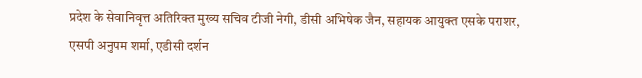प्रदेश के सेवानिवृत्त अतिरिक्त मुख्य सचिव टीजी नेगी, डीसी अभिषेक जैन, सहायक आयुक्त एसके पराशर, एसपी अनुपम शर्मा, एडीसी दर्शन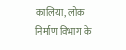कालिया, लोक निर्माण विभाग के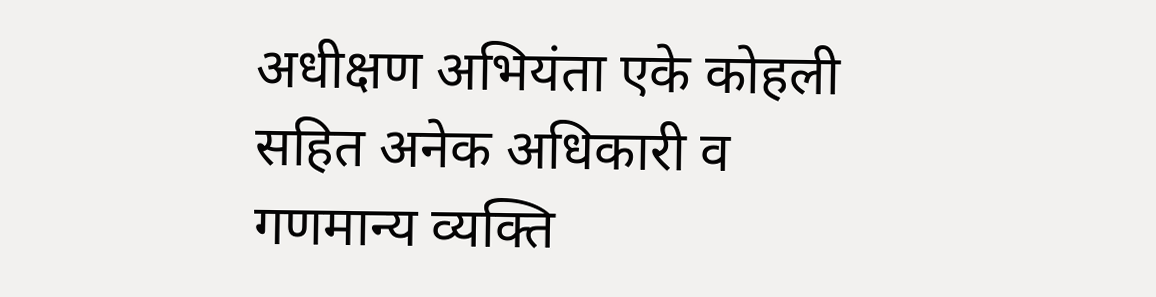अधीक्षण अभियंता एके कोहली सहित अनेक अधिकारी व गणमान्य व्यक्ति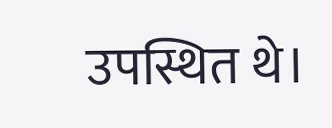उपस्थित थे।